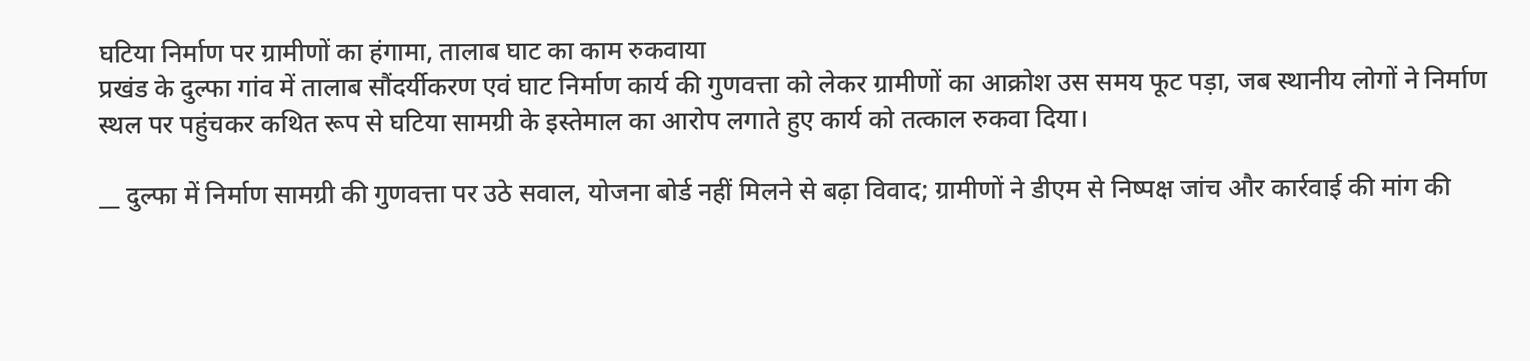घटिया निर्माण पर ग्रामीणों का हंगामा, तालाब घाट का काम रुकवाया
प्रखंड के दुल्फा गांव में तालाब सौंदर्यीकरण एवं घाट निर्माण कार्य की गुणवत्ता को लेकर ग्रामीणों का आक्रोश उस समय फूट पड़ा, जब स्थानीय लोगों ने निर्माण स्थल पर पहुंचकर कथित रूप से घटिया सामग्री के इस्तेमाल का आरोप लगाते हुए कार्य को तत्काल रुकवा दिया।

__ दुल्फा में निर्माण सामग्री की गुणवत्ता पर उठे सवाल, योजना बोर्ड नहीं मिलने से बढ़ा विवाद; ग्रामीणों ने डीएम से निष्पक्ष जांच और कार्रवाई की मांग की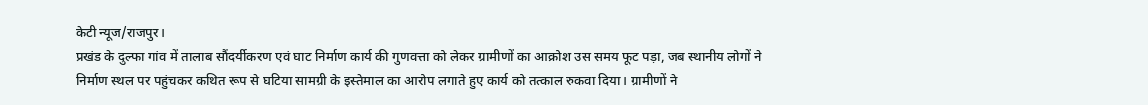केटी न्यूज/राजपुर।
प्रखंड के दुल्फा गांव में तालाब सौंदर्यीकरण एवं घाट निर्माण कार्य की गुणवत्ता को लेकर ग्रामीणों का आक्रोश उस समय फूट पड़ा, जब स्थानीय लोगों ने निर्माण स्थल पर पहुंचकर कथित रूप से घटिया सामग्री के इस्तेमाल का आरोप लगाते हुए कार्य को तत्काल रुकवा दिया। ग्रामीणों ने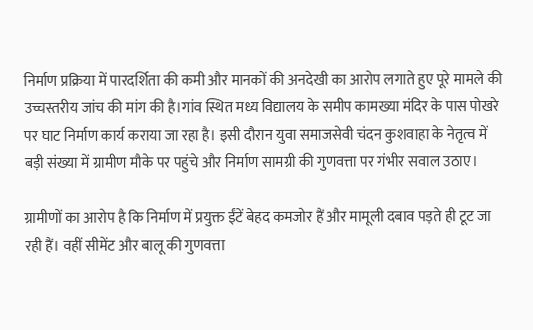निर्माण प्रक्रिया में पारदर्शिता की कमी और मानकों की अनदेखी का आरोप लगाते हुए पूरे मामले की उच्चस्तरीय जांच की मांग की है।गांव स्थित मध्य विद्यालय के समीप कामख्या मंदिर के पास पोखरे पर घाट निर्माण कार्य कराया जा रहा है। इसी दौरान युवा समाजसेवी चंदन कुशवाहा के नेतृत्व में बड़ी संख्या में ग्रामीण मौके पर पहुंचे और निर्माण सामग्री की गुणवत्ता पर गंभीर सवाल उठाए।

ग्रामीणों का आरोप है कि निर्माण में प्रयुक्त ईंटें बेहद कमजोर हैं और मामूली दबाव पड़ते ही टूट जा रही हैं। वहीं सीमेंट और बालू की गुणवत्ता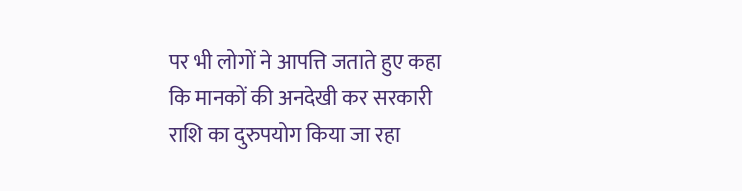पर भी लोगों ने आपत्ति जताते हुए कहा कि मानकों की अनदेखी कर सरकारी राशि का दुरुपयोग किया जा रहा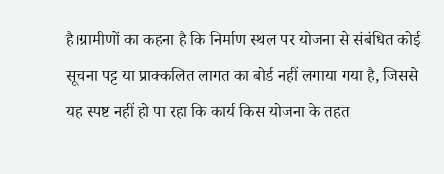है।ग्रामीणों का कहना है कि निर्माण स्थल पर योजना से संबंधित कोई सूचना पट्ट या प्राक्कलित लागत का बोर्ड नहीं लगाया गया है, जिससे यह स्पष्ट नहीं हो पा रहा कि कार्य किस योजना के तहत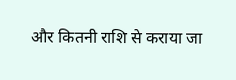और कितनी राशि से कराया जा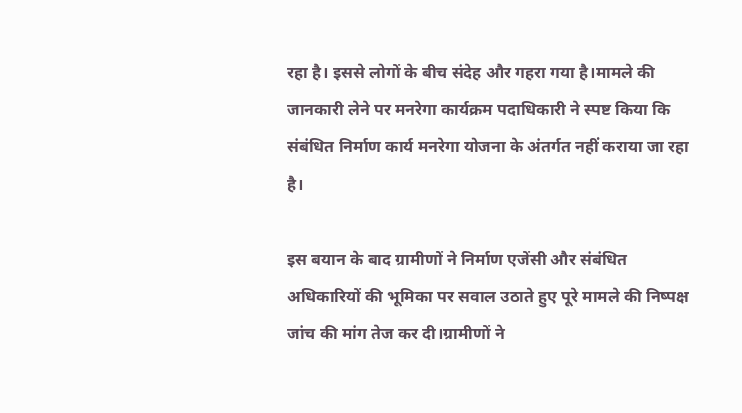रहा है। इससे लोगों के बीच संदेह और गहरा गया है।मामले की जानकारी लेने पर मनरेगा कार्यक्रम पदाधिकारी ने स्पष्ट किया कि संबंधित निर्माण कार्य मनरेगा योजना के अंतर्गत नहीं कराया जा रहा है।

इस बयान के बाद ग्रामीणों ने निर्माण एजेंसी और संबंधित अधिकारियों की भूमिका पर सवाल उठाते हुए पूरे मामले की निष्पक्ष जांच की मांग तेज कर दी।ग्रामीणों ने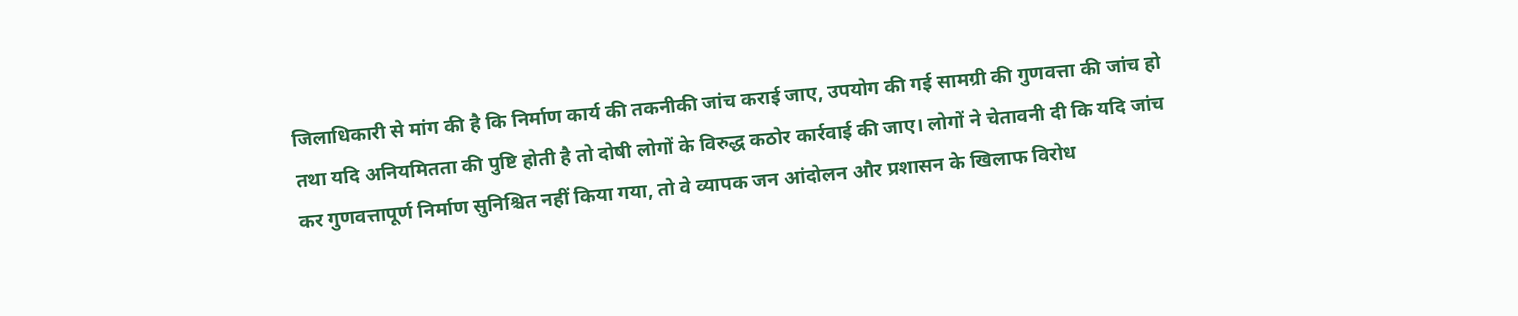जिलाधिकारी से मांग की है कि निर्माण कार्य की तकनीकी जांच कराई जाए, उपयोग की गई सामग्री की गुणवत्ता की जांच हो तथा यदि अनियमितता की पुष्टि होती है तो दोषी लोगों के विरुद्ध कठोर कार्रवाई की जाए। लोगों ने चेतावनी दी कि यदि जांच कर गुणवत्तापूर्ण निर्माण सुनिश्चित नहीं किया गया, तो वे व्यापक जन आंदोलन और प्रशासन के खिलाफ विरोध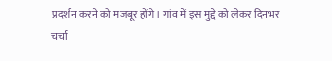प्रदर्शन करने को मजबूर होंगे। गांव में इस मुद्दे को लेकर दिनभर चर्चा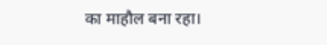का माहौल बना रहा।